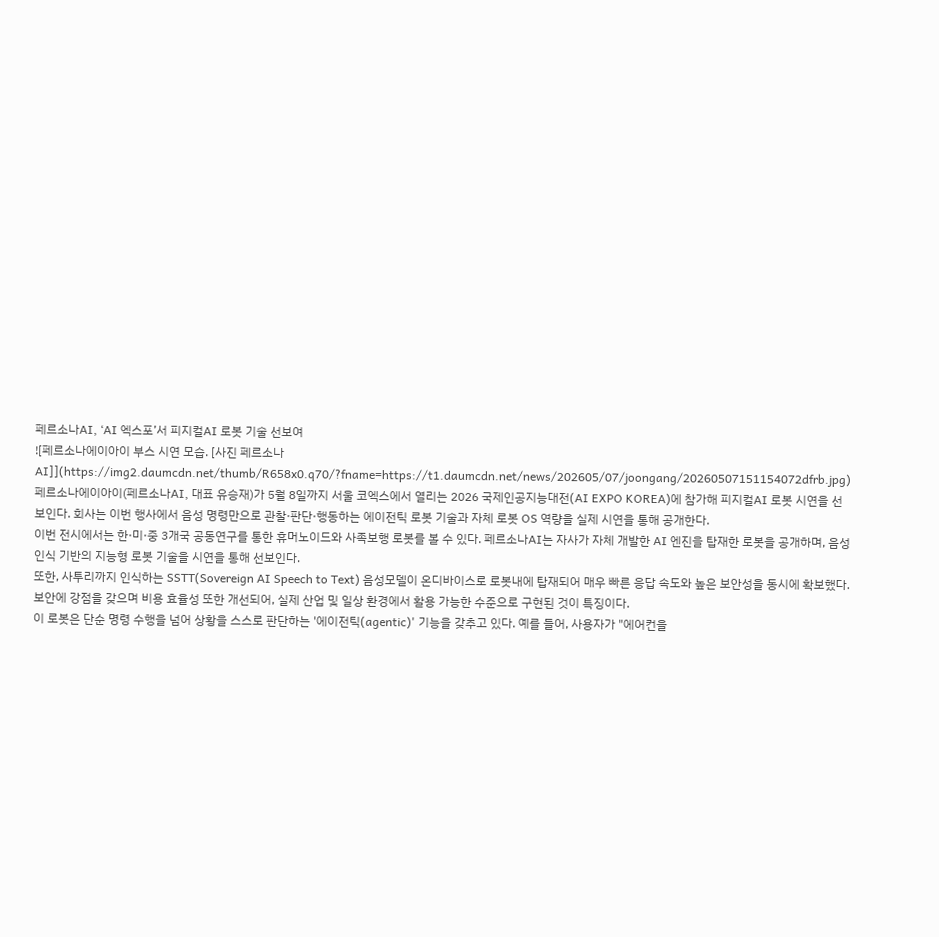페르소나AI, ‘AI 엑스포’서 피지컬AI 로봇 기술 선보여
![페르소나에이아이 부스 시연 모습. [사진 페르소나AI]](https://img2.daumcdn.net/thumb/R658x0.q70/?fname=https://t1.daumcdn.net/news/202605/07/joongang/20260507151154072dfrb.jpg)
페르소나에이아이(페르소나AI, 대표 유승재)가 5월 8일까지 서울 코엑스에서 열리는 2026 국제인공지능대전(AI EXPO KOREA)에 참가해 피지컬AI 로봇 시연을 선보인다. 회사는 이번 행사에서 음성 명령만으로 관찰·판단·행동하는 에이전틱 로봇 기술과 자체 로봇 OS 역량을 실제 시연을 통해 공개한다.
이번 전시에서는 한·미·중 3개국 공동연구를 통한 휴머노이드와 사족보행 로봇를 볼 수 있다. 페르소나AI는 자사가 자체 개발한 AI 엔진을 탑재한 로봇을 공개하며, 음성 인식 기반의 지능형 로봇 기술을 시연을 통해 선보인다.
또한, 사투리까지 인식하는 SSTT(Sovereign AI Speech to Text) 음성모델이 온디바이스로 로봇내에 탑재되어 매우 빠른 응답 속도와 높은 보안성을 동시에 확보했다. 보안에 강점을 갖으며 비용 효율성 또한 개선되어, 실제 산업 및 일상 환경에서 활용 가능한 수준으로 구현된 것이 특징이다.
이 로봇은 단순 명령 수행을 넘어 상황을 스스로 판단하는 '에이전틱(agentic)' 기능을 갖추고 있다. 예를 들어, 사용자가 "에어컨을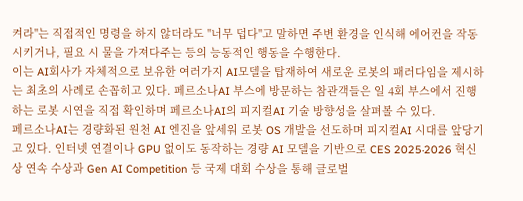켜라"는 직접적인 명령을 하지 않더라도 "너무 덥다"고 말하면 주변 환경을 인식해 에어컨을 작동시키거나, 필요 시 물을 가져다주는 등의 능동적인 행동을 수행한다.
이는 AI회사가 자체적으로 보유한 여러가지 AI모델을 탑재하여 새로운 로봇의 패러다임을 제시하는 최초의 사례로 손꼽히고 있다. 페르소나AI 부스에 방문하는 참관객들은 일 4회 부스에서 진행하는 로봇 시연을 직접 확인하며 페르소나AI의 피지컬AI 기술 방향성을 살펴볼 수 있다.
페르소나AI는 경량화된 원천 AI 엔진을 앞세워 로봇 OS 개발을 선도하며 피지컬AI 시대를 앞당기고 있다. 인터넷 연결이나 GPU 없이도 동작하는 경량 AI 모델을 기반으로 CES 2025·2026 혁신상 연속 수상과 Gen AI Competition 등 국제 대회 수상을 통해 글로벌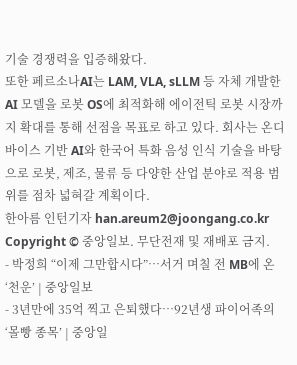기술 경쟁력을 입증해왔다.
또한 페르소나AI는 LAM, VLA, sLLM 등 자체 개발한 AI 모델을 로봇 OS에 최적화해 에이전틱 로봇 시장까지 확대를 통해 선점을 목표로 하고 있다. 회사는 온디바이스 기반 AI와 한국어 특화 음성 인식 기술을 바탕으로 로봇, 제조, 물류 등 다양한 산업 분야로 적용 범위를 점차 넓혀갈 계획이다.
한아름 인턴기자 han.areum2@joongang.co.kr
Copyright © 중앙일보. 무단전재 및 재배포 금지.
- 박정희 “이제 그만합시다”…서거 며칠 전 MB에 온 ‘천운’ | 중앙일보
- 3년만에 35억 찍고 은퇴했다…92년생 파이어족의 ‘몰빵 종목’ | 중앙일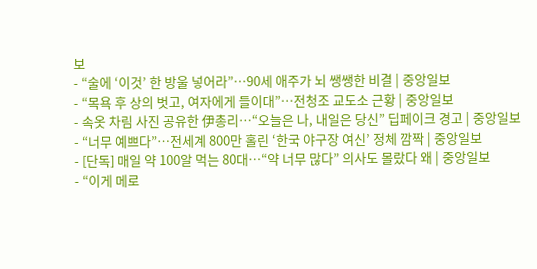보
- “술에 ‘이것’ 한 방울 넣어라”…90세 애주가 뇌 쌩쌩한 비결 | 중앙일보
- “목욕 후 상의 벗고, 여자에게 들이대”…전청조 교도소 근황 | 중앙일보
- 속옷 차림 사진 공유한 伊총리…“오늘은 나, 내일은 당신” 딥페이크 경고 | 중앙일보
- “너무 예쁘다”…전세계 800만 홀린 ‘한국 야구장 여신’ 정체 깜짝 | 중앙일보
- [단독] 매일 약 100알 먹는 80대…“약 너무 많다” 의사도 몰랐다 왜 | 중앙일보
- “이게 메로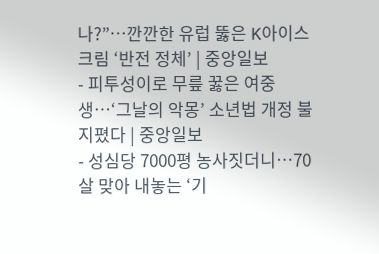나?”…깐깐한 유럽 뚫은 K아이스크림 ‘반전 정체’ | 중앙일보
- 피투성이로 무릎 꿇은 여중생…‘그날의 악몽’ 소년법 개정 불지폈다 | 중앙일보
- 성심당 7000평 농사짓더니…70살 맞아 내놓는 ‘기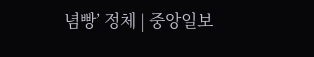념빵’ 정체 | 중앙일보